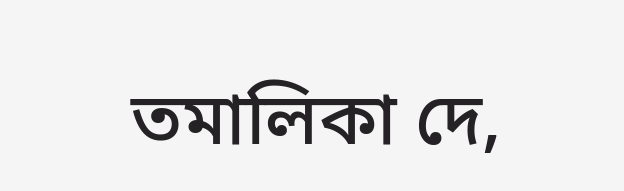তমালিকা দে,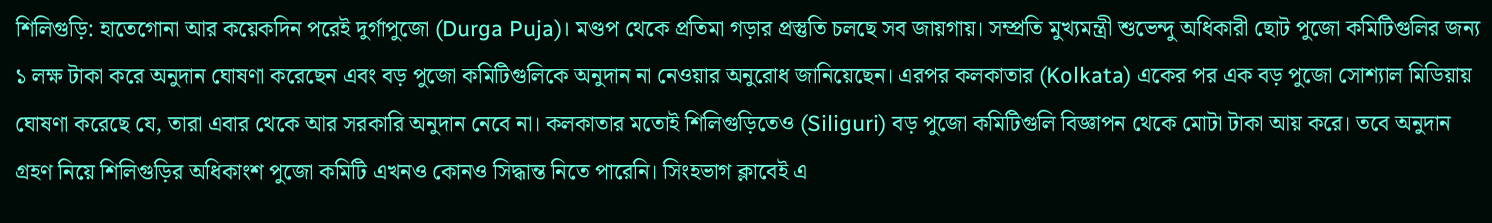শিলিগুড়ি: হাতেগোনা আর কয়েকদিন পরেই দুর্গাপুজো (Durga Puja)। মণ্ডপ থেকে প্রতিমা গড়ার প্রস্তুতি চলছে সব জায়গায়। সম্প্রতি মুখ্যমন্ত্রী শুভেন্দু অধিকারী ছোট পুজো কমিটিগুলির জন্য ১ লক্ষ টাকা করে অনুদান ঘোষণা করেছেন এবং বড় পুজো কমিটিগুলিকে অনুদান না নেওয়ার অনুরোধ জানিয়েছেন। এরপর কলকাতার (Kolkata) একের পর এক বড় পুজো সোশ্যাল মিডিয়ায় ঘোষণা করেছে যে, তারা এবার থেকে আর সরকারি অনুদান নেবে না। কলকাতার মতোই শিলিগুড়িতেও (Siliguri) বড় পুজো কমিটিগুলি বিজ্ঞাপন থেকে মোটা টাকা আয় করে। তবে অনুদান গ্রহণ নিয়ে শিলিগুড়ির অধিকাংশ পুজো কমিটি এখনও কোনও সিদ্ধান্ত নিতে পারেনি। সিংহভাগ ক্লাবেই এ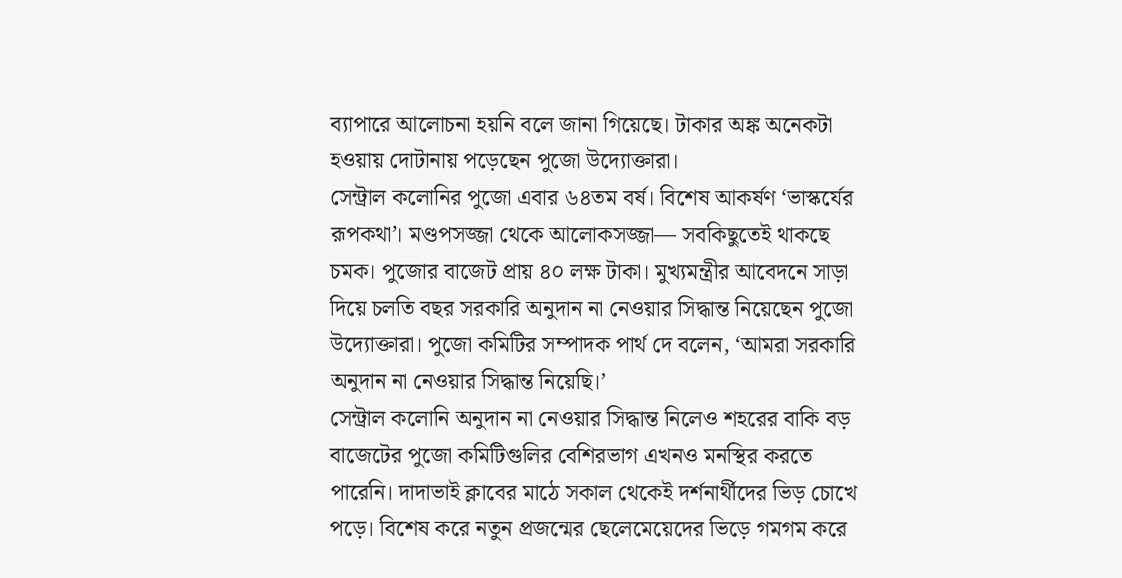ব্যাপারে আলোচনা হয়নি বলে জানা গিয়েছে। টাকার অঙ্ক অনেকটা হওয়ায় দোটানায় পড়েছেন পুজো উদ্যোক্তারা।
সেন্ট্রাল কলোনির পুজো এবার ৬৪তম বর্ষ। বিশেষ আকর্ষণ ‘ভাস্কর্যের রূপকথা’। মণ্ডপসজ্জা থেকে আলোকসজ্জা— সবকিছুতেই থাকছে চমক। পুজোর বাজেট প্রায় ৪০ লক্ষ টাকা। মুখ্যমন্ত্রীর আবেদনে সাড়া দিয়ে চলতি বছর সরকারি অনুদান না নেওয়ার সিদ্ধান্ত নিয়েছেন পুজো উদ্যোক্তারা। পুজো কমিটির সম্পাদক পার্থ দে বলেন, ‘আমরা সরকারি অনুদান না নেওয়ার সিদ্ধান্ত নিয়েছি।’
সেন্ট্রাল কলোনি অনুদান না নেওয়ার সিদ্ধান্ত নিলেও শহরের বাকি বড় বাজেটের পুজো কমিটিগুলির বেশিরভাগ এখনও মনস্থির করতে পারেনি। দাদাভাই ক্লাবের মাঠে সকাল থেকেই দর্শনার্থীদের ভিড় চোখে পড়ে। বিশেষ করে নতুন প্রজন্মের ছেলেমেয়েদের ভিড়ে গমগম করে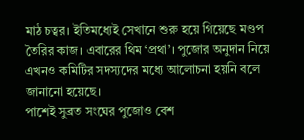মাঠ চত্বর। ইতিমধ্যেই সেখানে শুরু হয়ে গিয়েছে মণ্ডপ তৈরির কাজ। এবারের থিম ‘প্রথা’। পুজোর অনুদান নিয়ে এখনও কমিটির সদস্যদের মধ্যে আলোচনা হয়নি বলে জানানো হয়েছে।
পাশেই সুব্রত সংঘের পুজোও বেশ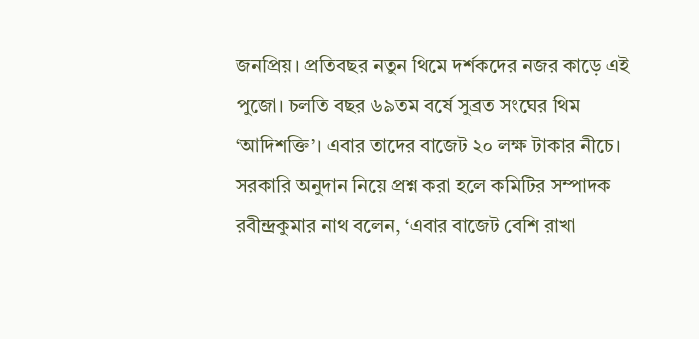জনপ্রিয়। প্রতিবছর নতুন থিমে দর্শকদের নজর কাড়ে এই পুজো। চলতি বছর ৬৯তম বর্ষে সুব্রত সংঘের থিম ‘আদিশক্তি’। এবার তাদের বাজেট ২০ লক্ষ টাকার নীচে। সরকারি অনুদান নিয়ে প্রশ্ন করা হলে কমিটির সম্পাদক রবীন্দ্রকুমার নাথ বলেন, ‘এবার বাজেট বেশি রাখা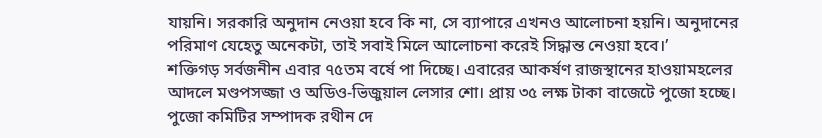যায়নি। সরকারি অনুদান নেওয়া হবে কি না, সে ব্যাপারে এখনও আলোচনা হয়নি। অনুদানের পরিমাণ যেহেতু অনেকটা, তাই সবাই মিলে আলোচনা করেই সিদ্ধান্ত নেওয়া হবে।’
শক্তিগড় সর্বজনীন এবার ৭৫তম বর্ষে পা দিচ্ছে। এবারের আকর্ষণ রাজস্থানের হাওয়ামহলের আদলে মণ্ডপসজ্জা ও অডিও-ভিজুয়াল লেসার শো। প্রায় ৩৫ লক্ষ টাকা বাজেটে পুজো হচ্ছে। পুজো কমিটির সম্পাদক রথীন দে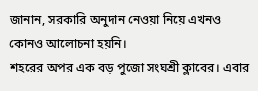জানান, সরকারি অনুদান নেওয়া নিয়ে এখনও কোনও আলোচনা হয়নি।
শহরের অপর এক বড় পুজো সংঘশ্রী ক্লাবের। এবার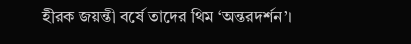হীরক জয়ন্তী বর্ষে তাদের থিম ‘অন্তরদর্শন’।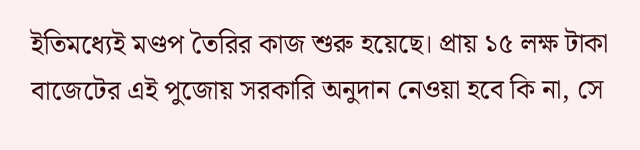ইতিমধ্যেই মণ্ডপ তৈরির কাজ শুরু হয়েছে। প্রায় ১৫ লক্ষ টাকা বাজেটের এই পুজোয় সরকারি অনুদান নেওয়া হবে কি না, সে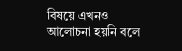বিষয়ে এখনও আলোচনা হয়নি বলে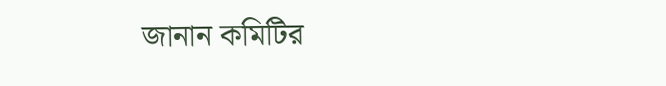জানান কমিটির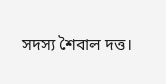সদস্য শৈবাল দত্ত।